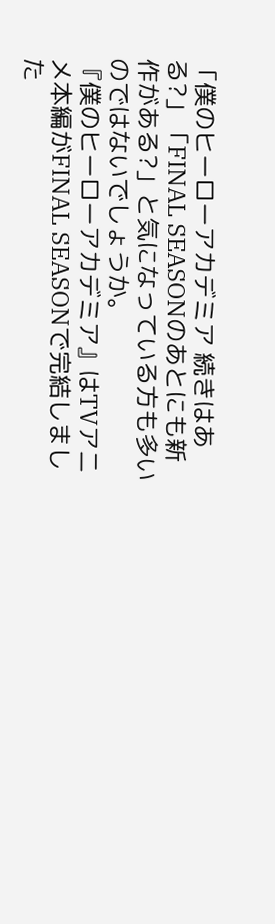「僕のヒーローアカデミア 続きはある?」「FINAL SEASONのあとにも新作がある?」と気になっている方も多いのではないでしょうか。
『僕のヒーローアカデミア』はTVアニメ本編がFINAL SEASONで完結しました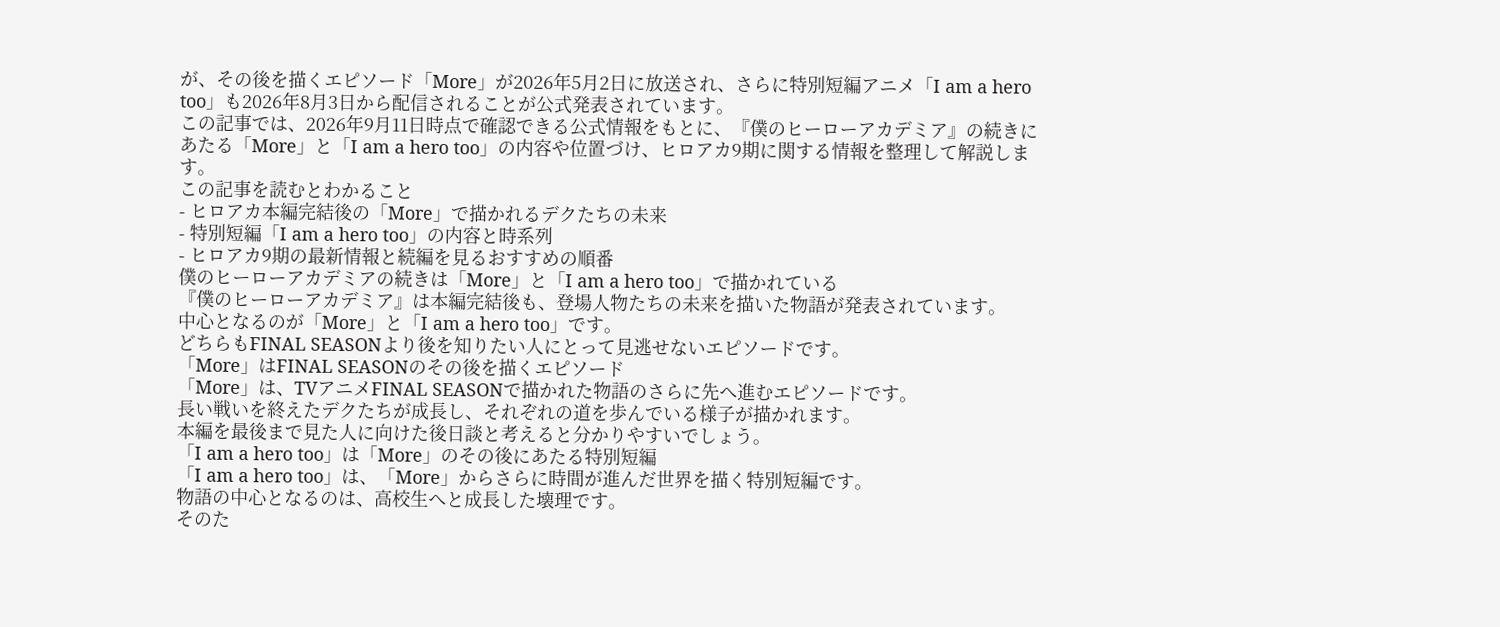が、その後を描くエピソード「More」が2026年5月2日に放送され、さらに特別短編アニメ「I am a hero too」も2026年8月3日から配信されることが公式発表されています。
この記事では、2026年9月11日時点で確認できる公式情報をもとに、『僕のヒーローアカデミア』の続きにあたる「More」と「I am a hero too」の内容や位置づけ、ヒロアカ9期に関する情報を整理して解説します。
この記事を読むとわかること
- ヒロアカ本編完結後の「More」で描かれるデクたちの未来
- 特別短編「I am a hero too」の内容と時系列
- ヒロアカ9期の最新情報と続編を見るおすすめの順番
僕のヒーローアカデミアの続きは「More」と「I am a hero too」で描かれている
『僕のヒーローアカデミア』は本編完結後も、登場人物たちの未来を描いた物語が発表されています。
中心となるのが「More」と「I am a hero too」です。
どちらもFINAL SEASONより後を知りたい人にとって見逃せないエピソードです。
「More」はFINAL SEASONのその後を描くエピソード
「More」は、TVアニメFINAL SEASONで描かれた物語のさらに先へ進むエピソードです。
長い戦いを終えたデクたちが成長し、それぞれの道を歩んでいる様子が描かれます。
本編を最後まで見た人に向けた後日談と考えると分かりやすいでしょう。
「I am a hero too」は「More」のその後にあたる特別短編
「I am a hero too」は、「More」からさらに時間が進んだ世界を描く特別短編です。
物語の中心となるのは、高校生へと成長した壊理です。
そのた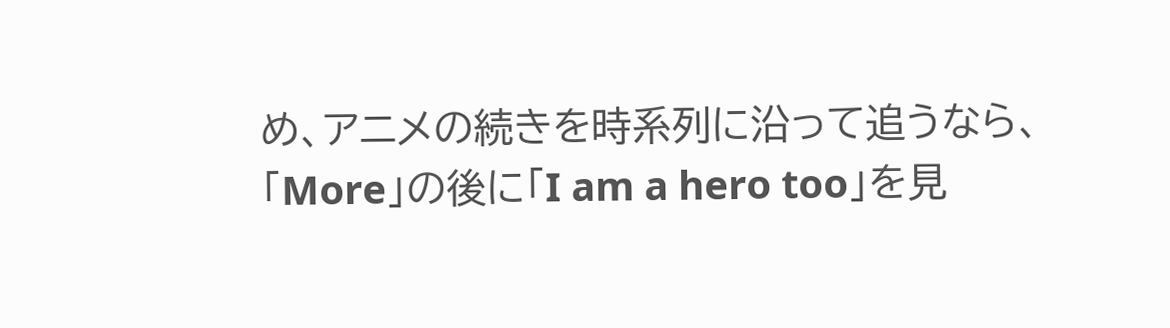め、アニメの続きを時系列に沿って追うなら、「More」の後に「I am a hero too」を見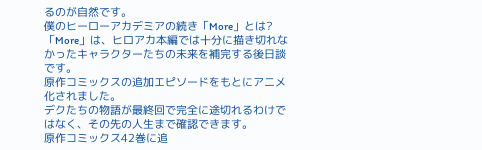るのが自然です。
僕のヒーローアカデミアの続き「More」とは?
「More」は、ヒロアカ本編では十分に描き切れなかったキャラクターたちの未来を補完する後日談です。
原作コミックスの追加エピソードをもとにアニメ化されました。
デクたちの物語が最終回で完全に途切れるわけではなく、その先の人生まで確認できます。
原作コミックス42巻に追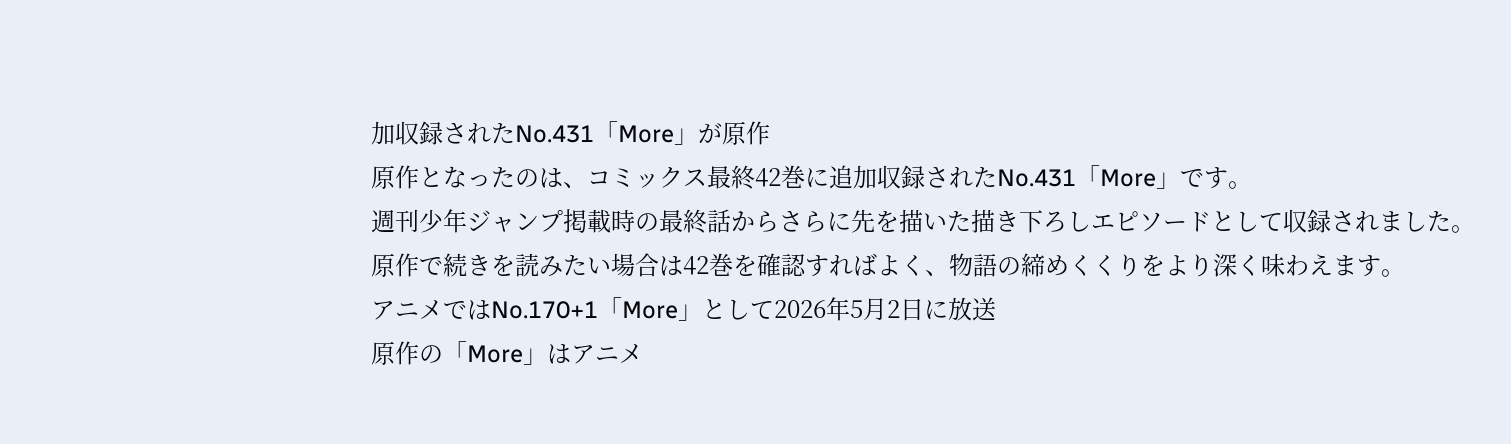加収録されたNo.431「More」が原作
原作となったのは、コミックス最終42巻に追加収録されたNo.431「More」です。
週刊少年ジャンプ掲載時の最終話からさらに先を描いた描き下ろしエピソードとして収録されました。
原作で続きを読みたい場合は42巻を確認すればよく、物語の締めくくりをより深く味わえます。
アニメではNo.170+1「More」として2026年5月2日に放送
原作の「More」はアニメ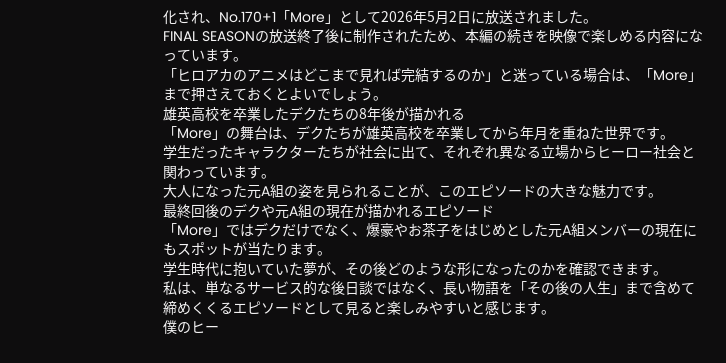化され、No.170+1「More」として2026年5月2日に放送されました。
FINAL SEASONの放送終了後に制作されたため、本編の続きを映像で楽しめる内容になっています。
「ヒロアカのアニメはどこまで見れば完結するのか」と迷っている場合は、「More」まで押さえておくとよいでしょう。
雄英高校を卒業したデクたちの8年後が描かれる
「More」の舞台は、デクたちが雄英高校を卒業してから年月を重ねた世界です。
学生だったキャラクターたちが社会に出て、それぞれ異なる立場からヒーロー社会と関わっています。
大人になった元A組の姿を見られることが、このエピソードの大きな魅力です。
最終回後のデクや元A組の現在が描かれるエピソード
「More」ではデクだけでなく、爆豪やお茶子をはじめとした元A組メンバーの現在にもスポットが当たります。
学生時代に抱いていた夢が、その後どのような形になったのかを確認できます。
私は、単なるサービス的な後日談ではなく、長い物語を「その後の人生」まで含めて締めくくるエピソードとして見ると楽しみやすいと感じます。
僕のヒー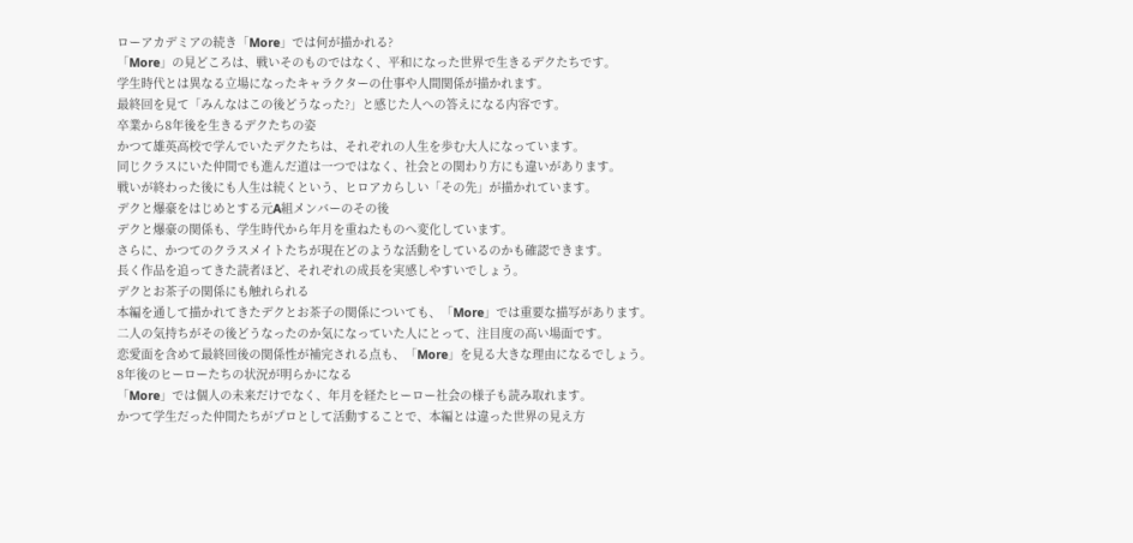ローアカデミアの続き「More」では何が描かれる?
「More」の見どころは、戦いそのものではなく、平和になった世界で生きるデクたちです。
学生時代とは異なる立場になったキャラクターの仕事や人間関係が描かれます。
最終回を見て「みんなはこの後どうなった?」と感じた人への答えになる内容です。
卒業から8年後を生きるデクたちの姿
かつて雄英高校で学んでいたデクたちは、それぞれの人生を歩む大人になっています。
同じクラスにいた仲間でも進んだ道は一つではなく、社会との関わり方にも違いがあります。
戦いが終わった後にも人生は続くという、ヒロアカらしい「その先」が描かれています。
デクと爆豪をはじめとする元A組メンバーのその後
デクと爆豪の関係も、学生時代から年月を重ねたものへ変化しています。
さらに、かつてのクラスメイトたちが現在どのような活動をしているのかも確認できます。
長く作品を追ってきた読者ほど、それぞれの成長を実感しやすいでしょう。
デクとお茶子の関係にも触れられる
本編を通して描かれてきたデクとお茶子の関係についても、「More」では重要な描写があります。
二人の気持ちがその後どうなったのか気になっていた人にとって、注目度の高い場面です。
恋愛面を含めて最終回後の関係性が補完される点も、「More」を見る大きな理由になるでしょう。
8年後のヒーローたちの状況が明らかになる
「More」では個人の未来だけでなく、年月を経たヒーロー社会の様子も読み取れます。
かつて学生だった仲間たちがプロとして活動することで、本編とは違った世界の見え方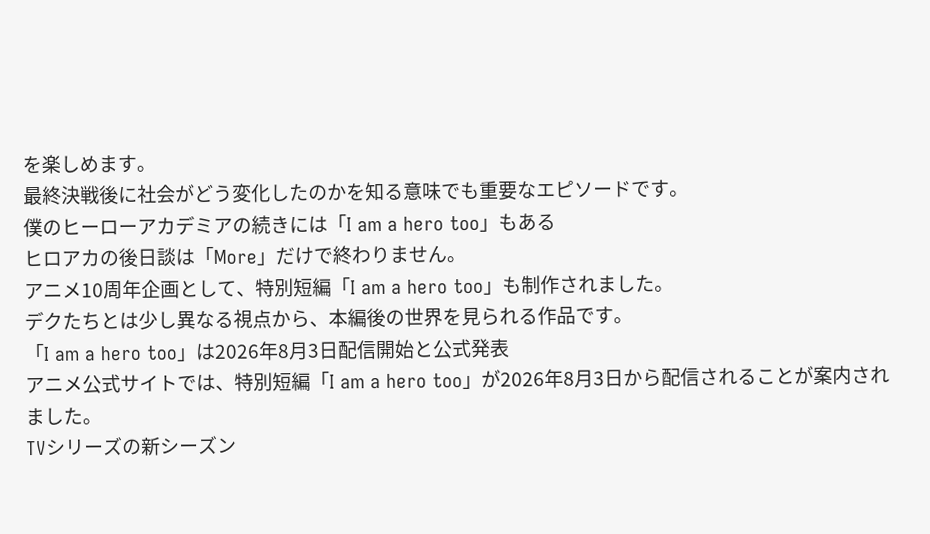を楽しめます。
最終決戦後に社会がどう変化したのかを知る意味でも重要なエピソードです。
僕のヒーローアカデミアの続きには「I am a hero too」もある
ヒロアカの後日談は「More」だけで終わりません。
アニメ10周年企画として、特別短編「I am a hero too」も制作されました。
デクたちとは少し異なる視点から、本編後の世界を見られる作品です。
「I am a hero too」は2026年8月3日配信開始と公式発表
アニメ公式サイトでは、特別短編「I am a hero too」が2026年8月3日から配信されることが案内されました。
TVシリーズの新シーズン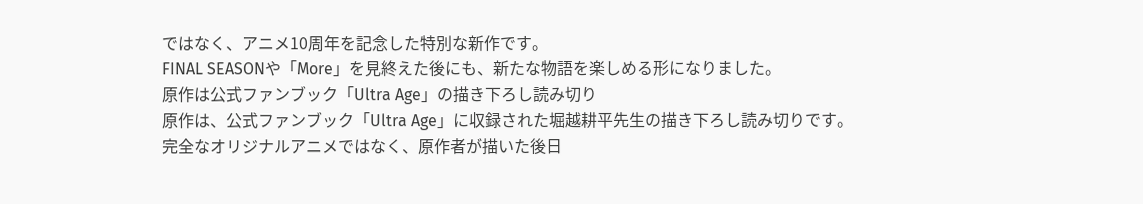ではなく、アニメ10周年を記念した特別な新作です。
FINAL SEASONや「More」を見終えた後にも、新たな物語を楽しめる形になりました。
原作は公式ファンブック「Ultra Age」の描き下ろし読み切り
原作は、公式ファンブック「Ultra Age」に収録された堀越耕平先生の描き下ろし読み切りです。
完全なオリジナルアニメではなく、原作者が描いた後日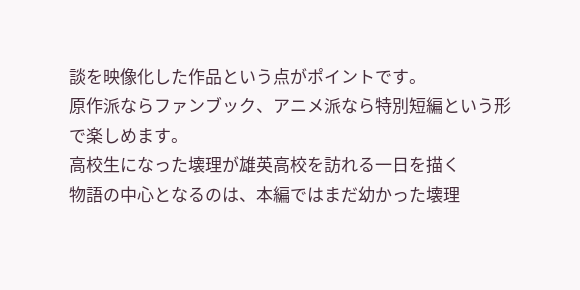談を映像化した作品という点がポイントです。
原作派ならファンブック、アニメ派なら特別短編という形で楽しめます。
高校生になった壊理が雄英高校を訪れる一日を描く
物語の中心となるのは、本編ではまだ幼かった壊理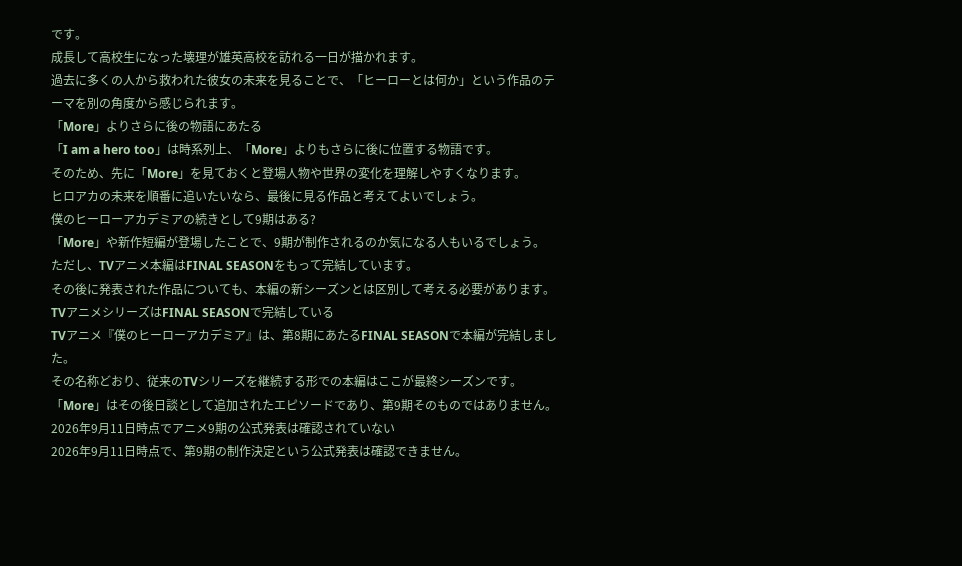です。
成長して高校生になった壊理が雄英高校を訪れる一日が描かれます。
過去に多くの人から救われた彼女の未来を見ることで、「ヒーローとは何か」という作品のテーマを別の角度から感じられます。
「More」よりさらに後の物語にあたる
「I am a hero too」は時系列上、「More」よりもさらに後に位置する物語です。
そのため、先に「More」を見ておくと登場人物や世界の変化を理解しやすくなります。
ヒロアカの未来を順番に追いたいなら、最後に見る作品と考えてよいでしょう。
僕のヒーローアカデミアの続きとして9期はある?
「More」や新作短編が登場したことで、9期が制作されるのか気になる人もいるでしょう。
ただし、TVアニメ本編はFINAL SEASONをもって完結しています。
その後に発表された作品についても、本編の新シーズンとは区別して考える必要があります。
TVアニメシリーズはFINAL SEASONで完結している
TVアニメ『僕のヒーローアカデミア』は、第8期にあたるFINAL SEASONで本編が完結しました。
その名称どおり、従来のTVシリーズを継続する形での本編はここが最終シーズンです。
「More」はその後日談として追加されたエピソードであり、第9期そのものではありません。
2026年9月11日時点でアニメ9期の公式発表は確認されていない
2026年9月11日時点で、第9期の制作決定という公式発表は確認できません。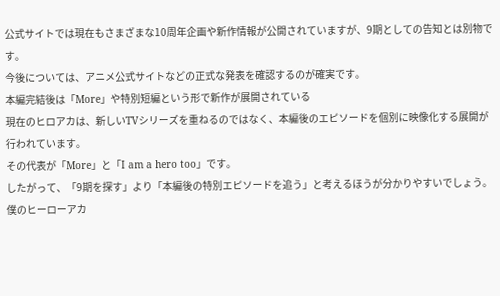公式サイトでは現在もさまざまな10周年企画や新作情報が公開されていますが、9期としての告知とは別物です。
今後については、アニメ公式サイトなどの正式な発表を確認するのが確実です。
本編完結後は「More」や特別短編という形で新作が展開されている
現在のヒロアカは、新しいTVシリーズを重ねるのではなく、本編後のエピソードを個別に映像化する展開が行われています。
その代表が「More」と「I am a hero too」です。
したがって、「9期を探す」より「本編後の特別エピソードを追う」と考えるほうが分かりやすいでしょう。
僕のヒーローアカ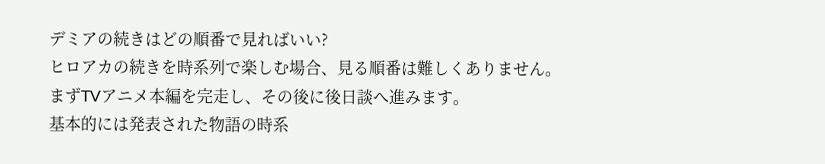デミアの続きはどの順番で見ればいい?
ヒロアカの続きを時系列で楽しむ場合、見る順番は難しくありません。
まずTVアニメ本編を完走し、その後に後日談へ進みます。
基本的には発表された物語の時系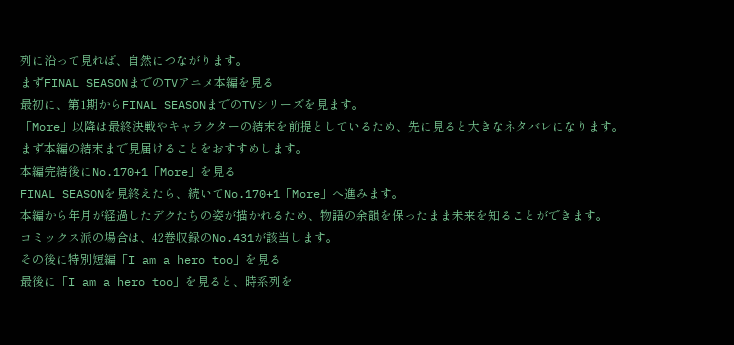列に沿って見れば、自然につながります。
まずFINAL SEASONまでのTVアニメ本編を見る
最初に、第1期からFINAL SEASONまでのTVシリーズを見ます。
「More」以降は最終決戦やキャラクターの結末を前提としているため、先に見ると大きなネタバレになります。
まず本編の結末まで見届けることをおすすめします。
本編完結後にNo.170+1「More」を見る
FINAL SEASONを見終えたら、続いてNo.170+1「More」へ進みます。
本編から年月が経過したデクたちの姿が描かれるため、物語の余韻を保ったまま未来を知ることができます。
コミックス派の場合は、42巻収録のNo.431が該当します。
その後に特別短編「I am a hero too」を見る
最後に「I am a hero too」を見ると、時系列を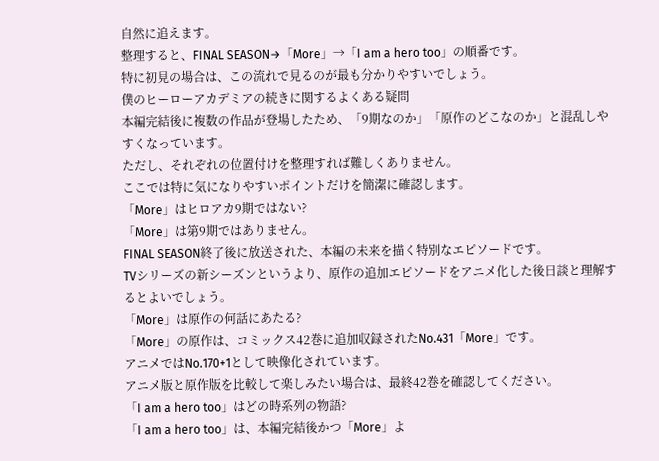自然に追えます。
整理すると、FINAL SEASON→「More」→「I am a hero too」の順番です。
特に初見の場合は、この流れで見るのが最も分かりやすいでしょう。
僕のヒーローアカデミアの続きに関するよくある疑問
本編完結後に複数の作品が登場したため、「9期なのか」「原作のどこなのか」と混乱しやすくなっています。
ただし、それぞれの位置付けを整理すれば難しくありません。
ここでは特に気になりやすいポイントだけを簡潔に確認します。
「More」はヒロアカ9期ではない?
「More」は第9期ではありません。
FINAL SEASON終了後に放送された、本編の未来を描く特別なエピソードです。
TVシリーズの新シーズンというより、原作の追加エピソードをアニメ化した後日談と理解するとよいでしょう。
「More」は原作の何話にあたる?
「More」の原作は、コミックス42巻に追加収録されたNo.431「More」です。
アニメではNo.170+1として映像化されています。
アニメ版と原作版を比較して楽しみたい場合は、最終42巻を確認してください。
「I am a hero too」はどの時系列の物語?
「I am a hero too」は、本編完結後かつ「More」よ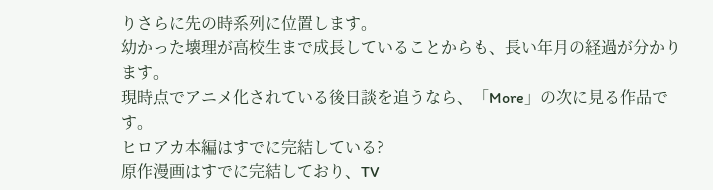りさらに先の時系列に位置します。
幼かった壊理が高校生まで成長していることからも、長い年月の経過が分かります。
現時点でアニメ化されている後日談を追うなら、「More」の次に見る作品です。
ヒロアカ本編はすでに完結している?
原作漫画はすでに完結しており、TV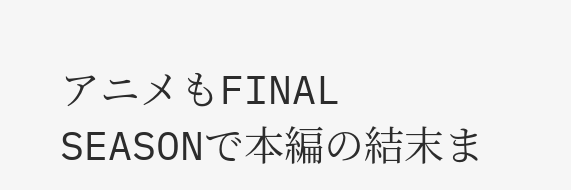アニメもFINAL SEASONで本編の結末ま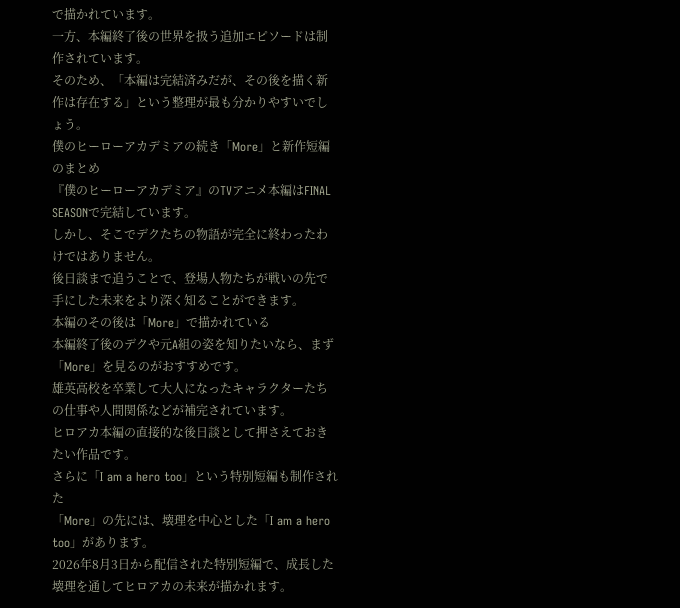で描かれています。
一方、本編終了後の世界を扱う追加エピソードは制作されています。
そのため、「本編は完結済みだが、その後を描く新作は存在する」という整理が最も分かりやすいでしょう。
僕のヒーローアカデミアの続き「More」と新作短編のまとめ
『僕のヒーローアカデミア』のTVアニメ本編はFINAL SEASONで完結しています。
しかし、そこでデクたちの物語が完全に終わったわけではありません。
後日談まで追うことで、登場人物たちが戦いの先で手にした未来をより深く知ることができます。
本編のその後は「More」で描かれている
本編終了後のデクや元A組の姿を知りたいなら、まず「More」を見るのがおすすめです。
雄英高校を卒業して大人になったキャラクターたちの仕事や人間関係などが補完されています。
ヒロアカ本編の直接的な後日談として押さえておきたい作品です。
さらに「I am a hero too」という特別短編も制作された
「More」の先には、壊理を中心とした「I am a hero too」があります。
2026年8月3日から配信された特別短編で、成長した壊理を通してヒロアカの未来が描かれます。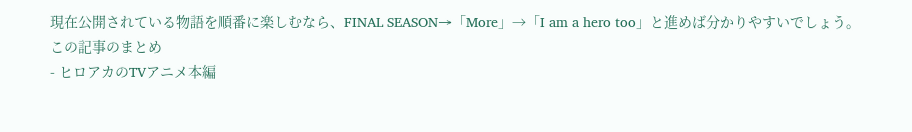現在公開されている物語を順番に楽しむなら、FINAL SEASON→「More」→「I am a hero too」と進めば分かりやすいでしょう。
この記事のまとめ
- ヒロアカのTVアニメ本編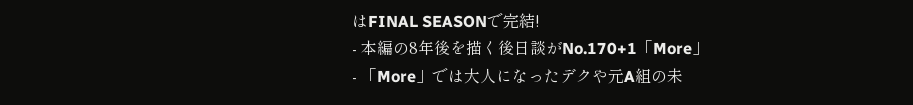はFINAL SEASONで完結!
- 本編の8年後を描く後日談がNo.170+1「More」
- 「More」では大人になったデクや元A組の未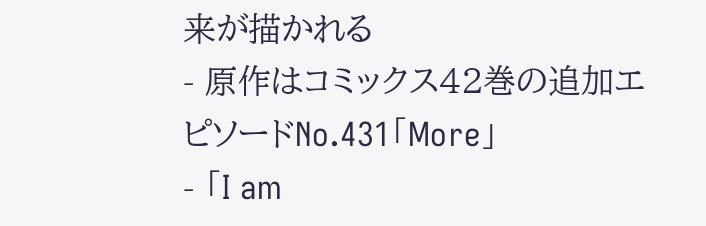来が描かれる
- 原作はコミックス42巻の追加エピソードNo.431「More」
- 「I am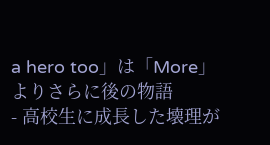a hero too」は「More」よりさらに後の物語
- 高校生に成長した壊理が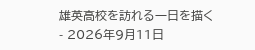雄英高校を訪れる一日を描く
- 2026年9月11日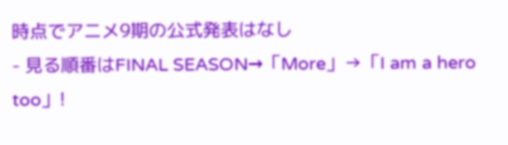時点でアニメ9期の公式発表はなし
- 見る順番はFINAL SEASON→「More」→「I am a hero too」!